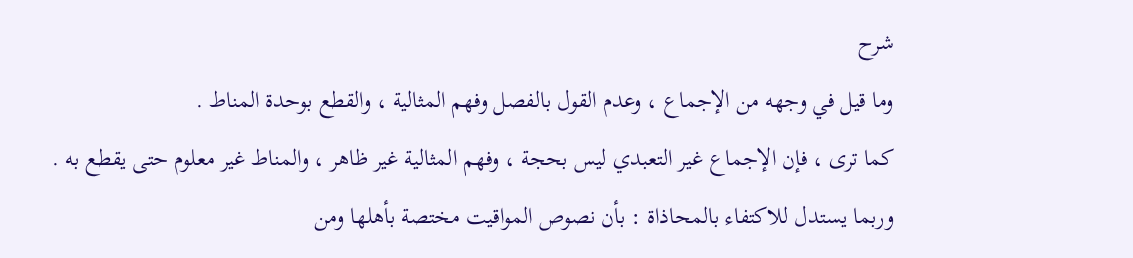شرح
وما قيل في وجهه من الإجماع ، وعدم القول بالفصل وفهم المثالية ، والقطع بوحدة المناط .
كما ترى ، فإن الإجماع غير التعبدي ليس بحجة ، وفهم المثالية غير ظاهر ، والمناط غير معلوم حتى يقطع به .
وربما يستدل للاكتفاء بالمحاذاة : بأن نصوص المواقيت مختصة بأهلها ومن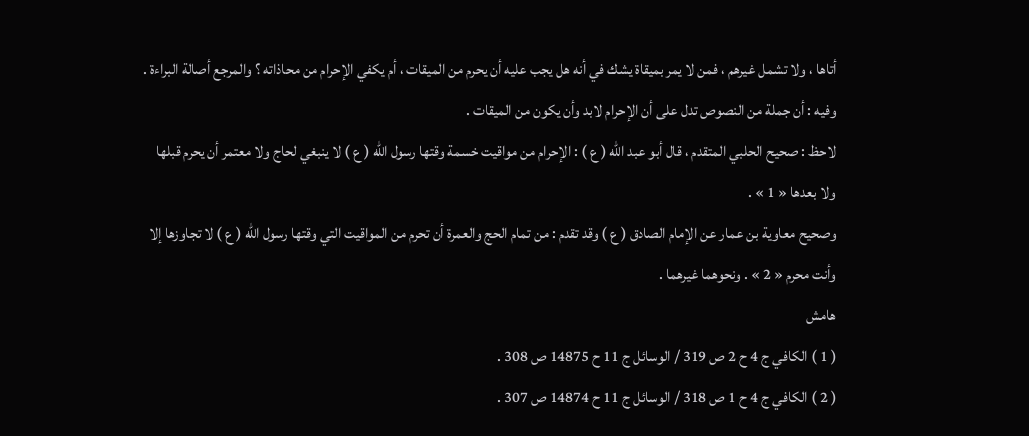أتاها ، ولا تشمل غيرهم ، فمن لا يمر بميقاة يشك في أنه هل يجب عليه أن يحرم من الميقات ، أم يكفي الإحرام من محاذاته ؟ والمرجع أصالة البراءة .
وفيه : أن جملة من النصوص تدل على أن الإحرام لابد وأن يكون من الميقات .
لاحظ : صحيح الحلبي المتقدم ، قال أبو عبد الله ( ع ) : الإحرام من مواقيت خسمة وقتها رسول الله ( ع ) لا ينبغي لحاج ولا معتمر أن يحرم قبلها ولا بعدها « 1 » .
وصحيح معاوية بن عمار عن الإمام الصادق ( ع ) وقد تقدم : من تمام الحج والعمرة أن تحرم من المواقيت التي وقتها رسول الله ( ع ) لا تجاوزها إلا وأنت محرم « 2 » . ونحوهما غيرهما .
هامش
( 1 ) الكافي ج 4 ح 2 ص 319 / الوسائل ج 11 ح 14875 ص 308 .
( 2 ) الكافي ج 4 ح 1 ص 318 / الوسائل ج 11 ح 14874 ص 307 .